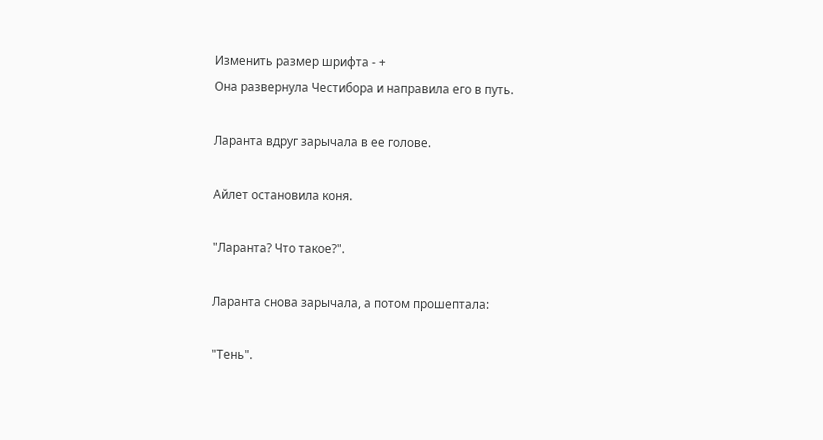Изменить размер шрифта - +
Она развернула Честибора и направила его в путь.

Ларанта вдруг зарычала в ее голове.

Айлет остановила коня.

"Ларанта? Что такое?".

Ларанта снова зарычала, а потом прошептала:

"Тень".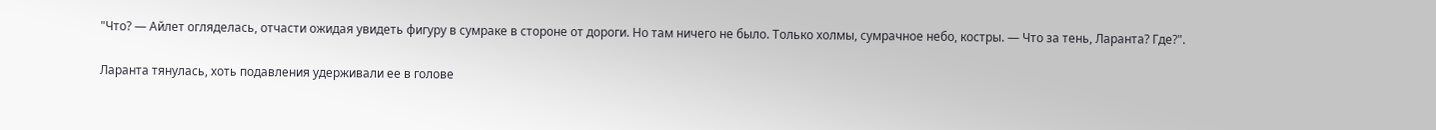"Что? — Айлет огляделась, отчасти ожидая увидеть фигуру в сумраке в стороне от дороги. Но там ничего не было. Только холмы, сумрачное небо, костры. — Что за тень, Ларанта? Где?".

Ларанта тянулась, хоть подавления удерживали ее в голове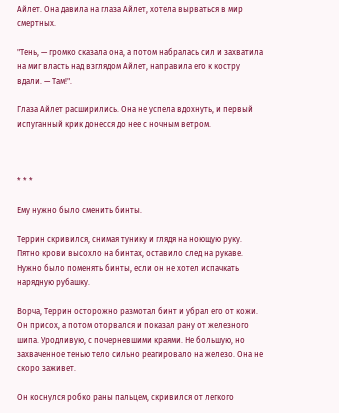Айлет. Она давила на глаза Айлет, хотела вырваться в мир смертных.

"Тень, — громко сказала она, а потом набралась сил и захватила на миг власть над взглядом Айлет, направила его к костру вдали. — Там!".

Глаза Айлет расширились. Она не успела вдохнуть, и первый испуганный крик донесся до нее с ночным ветром.



* * *

Ему нужно было сменить бинты.

Террин скривился, снимая тунику и глядя на ноющую руку. Пятно крови высохло на бинтах, оставило след на рукаве. Нужно было поменять бинты, если он не хотел испачкать нарядную рубашку.

Ворча, Террин осторожно размотал бинт и убрал его от кожи. Он присох, а потом оторвался и показал рану от железного шипа. Уродливую, с почерневшими краями. Не большую, но захваченное тенью тело сильно реагировало на железо. Она не скоро заживет.

Он коснулся робко раны пальцем, скривился от легкого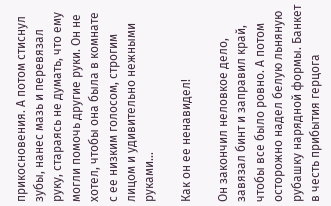прикосновения. А потом стиснул зубы, нанес мазь и перевязал руку, стараясь не думать, что ему могли помочь другие руки. Он не хотел, чтобы она была в комнате с ее низким голосом, строгим лицом и удивительно нежными руками…

Как он ее ненавидел!

Он закончил неловкое дело, завязал бинт и заправил край, чтобы все было ровно. А потом осторожно надел белую льняную рубашку нарядной формы. Банкет в честь прибытия герцога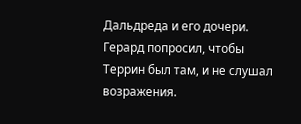Дальдреда и его дочери. Герард попросил, чтобы Террин был там, и не слушал возражения.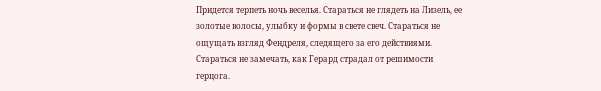Придется терпеть ночь веселья. Стараться не глядеть на Лизель, ее золотые волосы, улыбку и формы в свете свеч. Стараться не ощущать взгляд Фендреля, следящего за его действиями. Стараться не замечать, как Герард страдал от решимости герцога.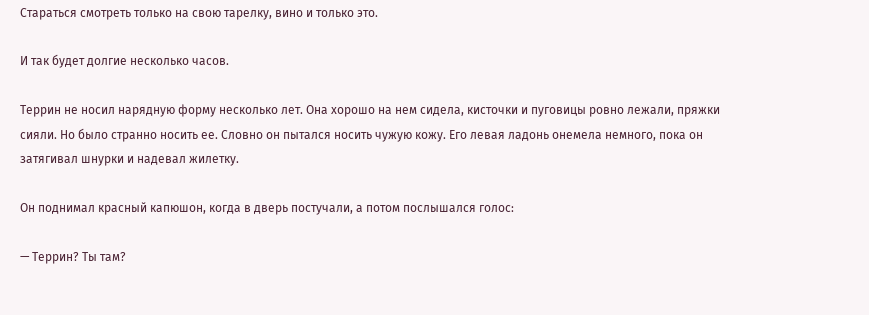Стараться смотреть только на свою тарелку, вино и только это.

И так будет долгие несколько часов.

Террин не носил нарядную форму несколько лет. Она хорошо на нем сидела, кисточки и пуговицы ровно лежали, пряжки сияли. Но было странно носить ее. Словно он пытался носить чужую кожу. Его левая ладонь онемела немного, пока он затягивал шнурки и надевал жилетку.

Он поднимал красный капюшон, когда в дверь постучали, а потом послышался голос:

— Террин? Ты там?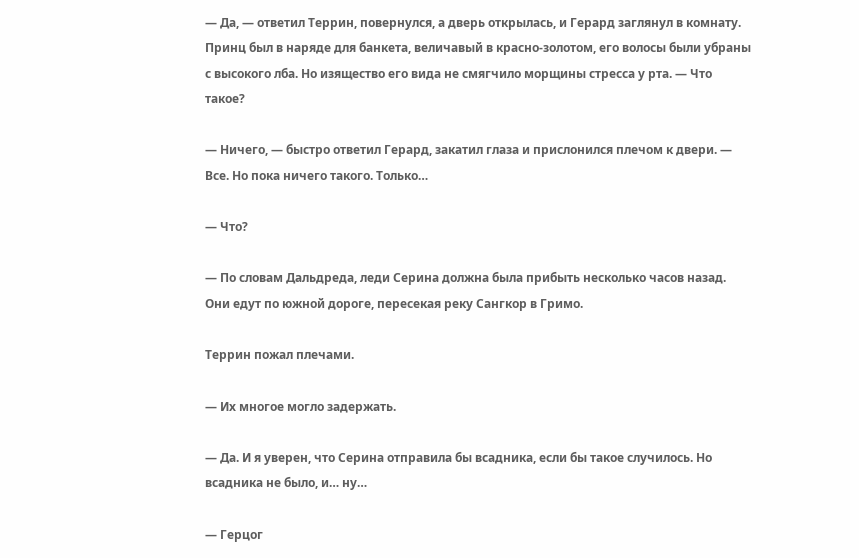— Да, — ответил Террин, повернулся, а дверь открылась, и Герард заглянул в комнату. Принц был в наряде для банкета, величавый в красно-золотом, его волосы были убраны с высокого лба. Но изящество его вида не смягчило морщины стресса у рта. — Что такое?

— Ничего, — быстро ответил Герард, закатил глаза и прислонился плечом к двери. — Все. Но пока ничего такого. Только…

— Что?

— По словам Дальдреда, леди Серина должна была прибыть несколько часов назад. Они едут по южной дороге, пересекая реку Сангкор в Гримо.

Террин пожал плечами.

— Их многое могло задержать.

— Да. И я уверен, что Серина отправила бы всадника, если бы такое случилось. Но всадника не было, и… ну…

— Герцог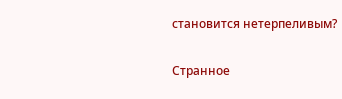становится нетерпеливым?

Странное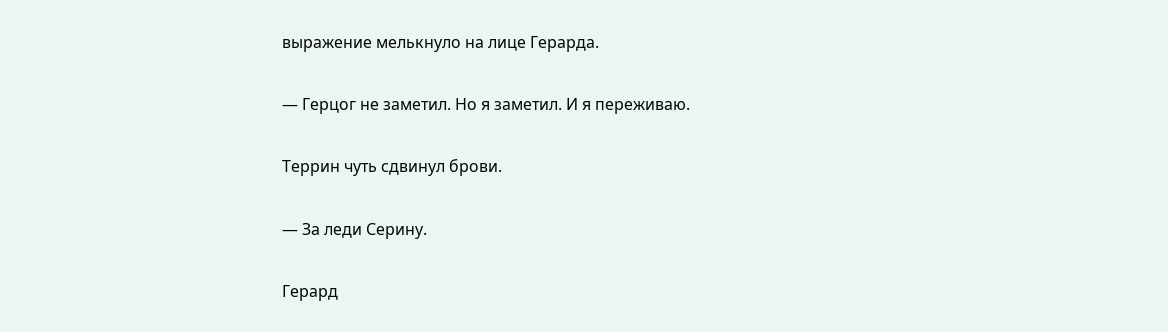выражение мелькнуло на лице Герарда.

— Герцог не заметил. Но я заметил. И я переживаю.

Террин чуть сдвинул брови.

— За леди Серину.

Герард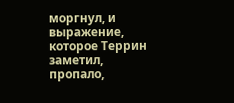моргнул, и выражение, которое Террин заметил, пропало,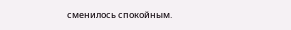сменилось спокойным.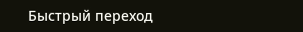Быстрый переход